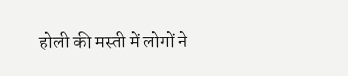होली की मस्ती में लोगों ने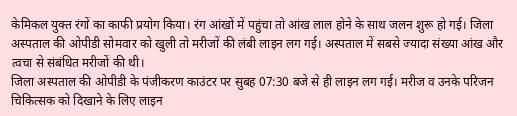केमिकल युक्त रंगों का काफी प्रयोग किया। रंग आंखों में पहुंचा तो आंख लाल होने के साथ जलन शुरू हो गई। जिला अस्पताल की ओपीडी सोमवार को खुली तो मरीजों की लंबी लाइन लग गई। अस्पताल में सबसे ज्यादा संख्या आंख और त्वचा से संबंधित मरीजों की थी।
जिला अस्पताल की ओपीडी के पंजीकरण काउंटर पर सुबह 07:30 बजे से ही लाइन लग गई। मरीज व उनके परिजन चिकित्सक को दिखाने के लिए लाइन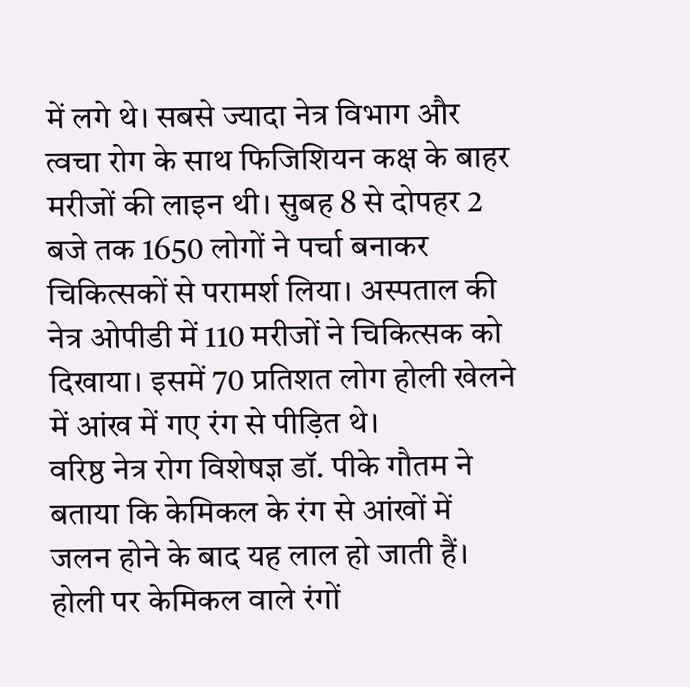में लगे थे। सबसे ज्यादा नेत्र विभाग और त्वचा रोग के साथ फिजिशियन कक्ष के बाहर मरीजों की लाइन थी। सुबह 8 से दोपहर 2 बजे तक 1650 लोगों ने पर्चा बनाकर चिकित्सकों से परामर्श लिया। अस्पताल की नेत्र ओपीडी में 110 मरीजों ने चिकित्सक को दिखाया। इसमें 70 प्रतिशत लोग होली खेलने में आंख में गए रंग से पीड़ित थे।
वरिष्ठ नेत्र रोग विशेषज्ञ डॉ. पीके गौतम ने बताया कि केमिकल के रंग से आंखों में जलन होने के बाद यह लाल हो जाती हैं। होली पर केमिकल वाले रंगों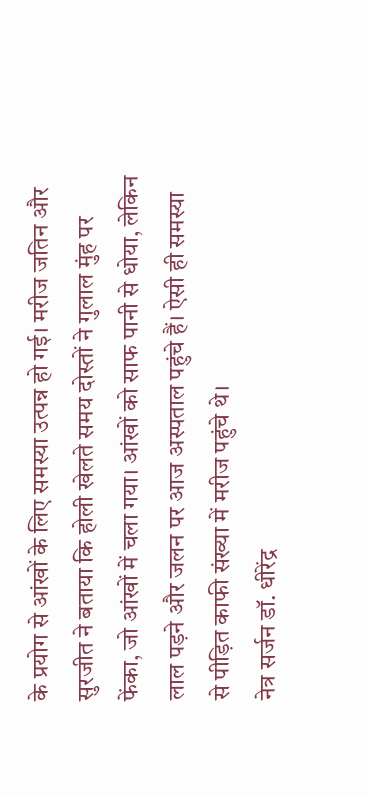के प्रयोग से आंखों के लिए समस्या उत्पन्न हो गई। मरीज जतिन और सुरजीत ने बताया कि होली खेलते समय दोस्तों ने गुलाल मुंह पर फेंका, जो आंखों में चला गया। आंखों को साफ पानी से धोया, लेकिन लाल पड़ने और जलन पर आज अस्पताल पहुंचे हैं। ऐसी ही समस्या से पीड़ित काफी संख्या में मरीज पहुंचे थे।
नेत्र सर्जन डॉ. धीरेंद्र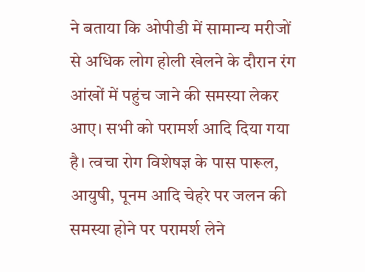ने बताया कि ओपीडी में सामान्य मरीजों से अधिक लोग होली खेलने के दौरान रंग आंखों में पहुंच जाने की समस्या लेकर आए। सभी को परामर्श आदि दिया गया है। त्वचा रोग विशेषज्ञ के पास पारूल, आयुषी, पूनम आदि चेहरे पर जलन की समस्या होने पर परामर्श लेने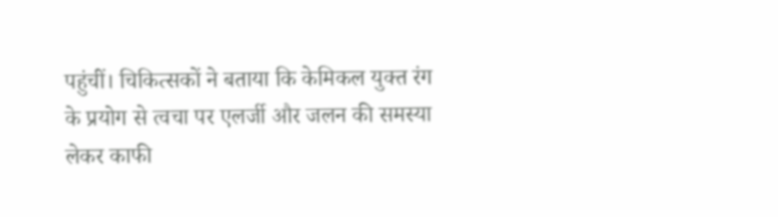पहुंचीं। चिकित्सकों ने बताया कि केमिकल युक्त रंग के प्रयोग से त्वचा पर एलर्जी और जलन की समस्या लेकर काफी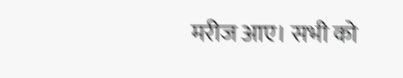मरीज आए। सभी को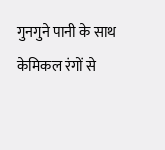गुनगुने पानी के साथ केमिकल रंगों से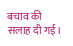बचाव की सलाह दी गई।